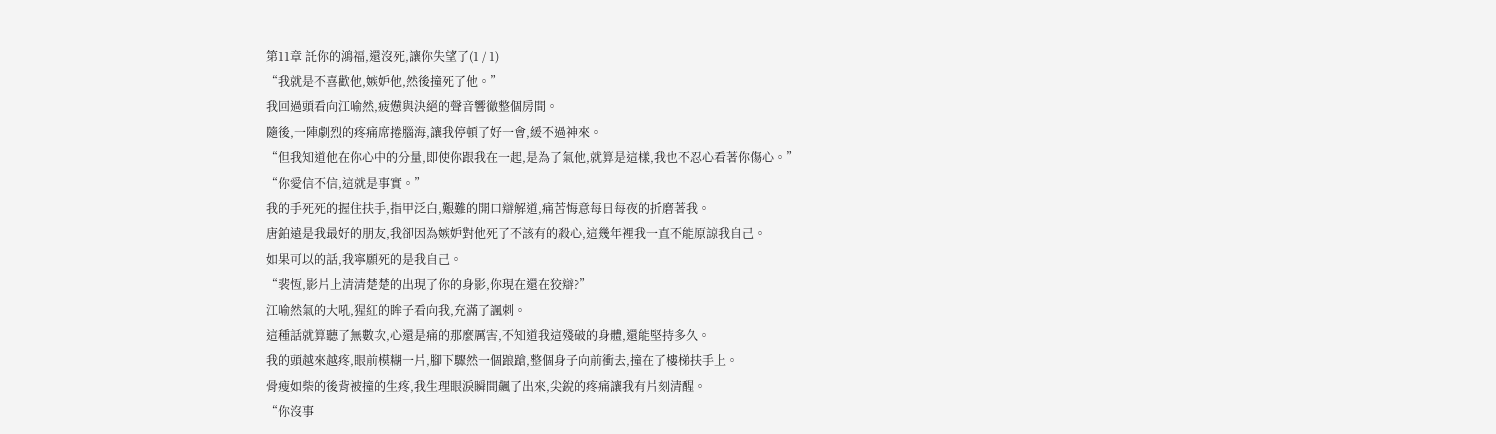第11章 託你的鴻福,還沒死,讓你失望了(1 / 1)
“我就是不喜歡他,嫉妒他,然後撞死了他。”
我回過頭看向江喻然,疲憊與決絕的聲音響徹整個房間。
隨後,一陣劇烈的疼痛席捲腦海,讓我停頓了好一會,緩不過神來。
“但我知道他在你心中的分量,即使你跟我在一起,是為了氣他,就算是這樣,我也不忍心看著你傷心。”
“你愛信不信,這就是事實。”
我的手死死的握住扶手,指甲泛白,艱難的開口辯解道,痛苦悔意每日每夜的折磨著我。
唐鉑遠是我最好的朋友,我卻因為嫉妒對他死了不該有的殺心,這幾年裡我一直不能原諒我自己。
如果可以的話,我寧願死的是我自己。
“裴恆,影片上清清楚楚的出現了你的身影,你現在還在狡辯?”
江喻然氣的大吼,猩紅的眸子看向我,充滿了諷刺。
這種話就算聽了無數次,心還是痛的那麼厲害,不知道我這殘破的身體,還能堅持多久。
我的頭越來越疼,眼前模糊一片,腳下驟然一個踉蹌,整個身子向前衝去,撞在了樓梯扶手上。
骨瘦如柴的後背被撞的生疼,我生理眼淚瞬間飆了出來,尖銳的疼痛讓我有片刻清醒。
“你沒事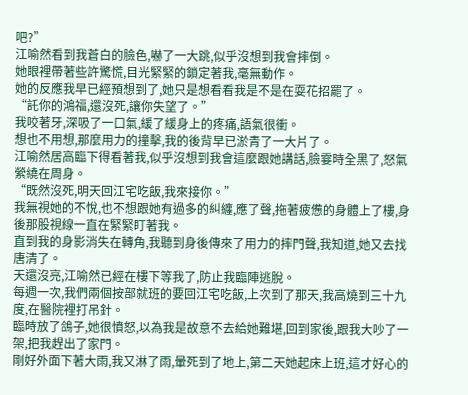吧?”
江喻然看到我蒼白的臉色,嚇了一大跳,似乎沒想到我會摔倒。
她眼裡帶著些許驚慌,目光緊緊的鎖定著我,毫無動作。
她的反應我早已經預想到了,她只是想看看我是不是在耍花招罷了。
“託你的鴻福,還沒死,讓你失望了。”
我咬著牙,深吸了一口氣,緩了緩身上的疼痛,語氣很衝。
想也不用想,那麼用力的撞擊,我的後背早已淤青了一大片了。
江喻然居高臨下得看著我,似乎沒想到我會這麼跟她講話,臉霎時全黑了,怒氣縈繞在周身。
“既然沒死,明天回江宅吃飯,我來接你。”
我無視她的不悅,也不想跟她有過多的糾纏,應了聲,拖著疲憊的身體上了樓,身後那股視線一直在緊緊盯著我。
直到我的身影消失在轉角,我聽到身後傳來了用力的摔門聲,我知道,她又去找唐清了。
天還沒亮,江喻然已經在樓下等我了,防止我臨陣逃脫。
每週一次,我們兩個按部就班的要回江宅吃飯,上次到了那天,我高燒到三十九度,在醫院裡打吊針。
臨時放了鴿子,她很憤怒,以為我是故意不去給她難堪,回到家後,跟我大吵了一架,把我趕出了家門。
剛好外面下著大雨,我又淋了雨,暈死到了地上,第二天她起床上班,這才好心的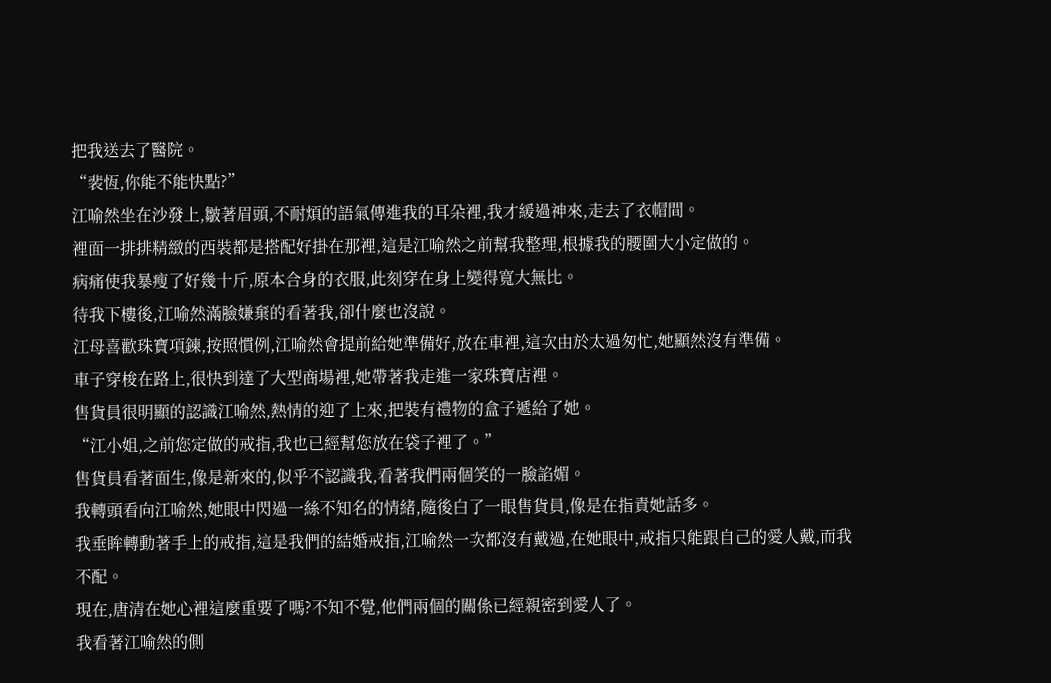把我送去了醫院。
“裴恆,你能不能快點?”
江喻然坐在沙發上,皺著眉頭,不耐煩的語氣傳進我的耳朵裡,我才緩過神來,走去了衣帽間。
裡面一排排精緻的西裝都是搭配好掛在那裡,這是江喻然之前幫我整理,根據我的腰圍大小定做的。
病痛使我暴瘦了好幾十斤,原本合身的衣服,此刻穿在身上變得寬大無比。
待我下樓後,江喻然滿臉嫌棄的看著我,卻什麼也沒說。
江母喜歡珠寶項鍊,按照慣例,江喻然會提前給她準備好,放在車裡,這次由於太過匆忙,她顯然沒有準備。
車子穿梭在路上,很快到達了大型商場裡,她帶著我走進一家珠寶店裡。
售貨員很明顯的認識江喻然,熱情的迎了上來,把裝有禮物的盒子遞給了她。
“江小姐,之前您定做的戒指,我也已經幫您放在袋子裡了。”
售貨員看著面生,像是新來的,似乎不認識我,看著我們兩個笑的一臉諂媚。
我轉頭看向江喻然,她眼中閃過一絲不知名的情緒,隨後白了一眼售貨員,像是在指責她話多。
我垂眸轉動著手上的戒指,這是我們的結婚戒指,江喻然一次都沒有戴過,在她眼中,戒指只能跟自己的愛人戴,而我不配。
現在,唐清在她心裡這麼重要了嗎?不知不覺,他們兩個的關係已經親密到愛人了。
我看著江喻然的側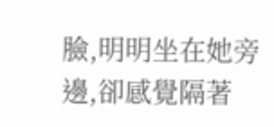臉,明明坐在她旁邊,卻感覺隔著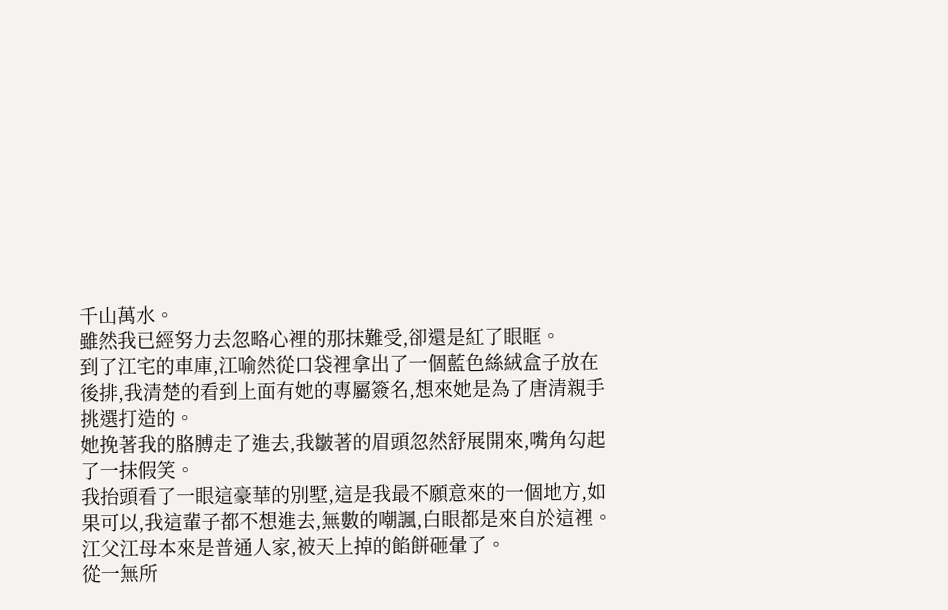千山萬水。
雖然我已經努力去忽略心裡的那抹難受,卻還是紅了眼眶。
到了江宅的車庫,江喻然從口袋裡拿出了一個藍色絲絨盒子放在後排,我清楚的看到上面有她的專屬簽名,想來她是為了唐清親手挑選打造的。
她挽著我的胳膊走了進去,我皺著的眉頭忽然舒展開來,嘴角勾起了一抹假笑。
我抬頭看了一眼這豪華的別墅,這是我最不願意來的一個地方,如果可以,我這輩子都不想進去,無數的嘲諷,白眼都是來自於這裡。
江父江母本來是普通人家,被天上掉的餡餅砸暈了。
從一無所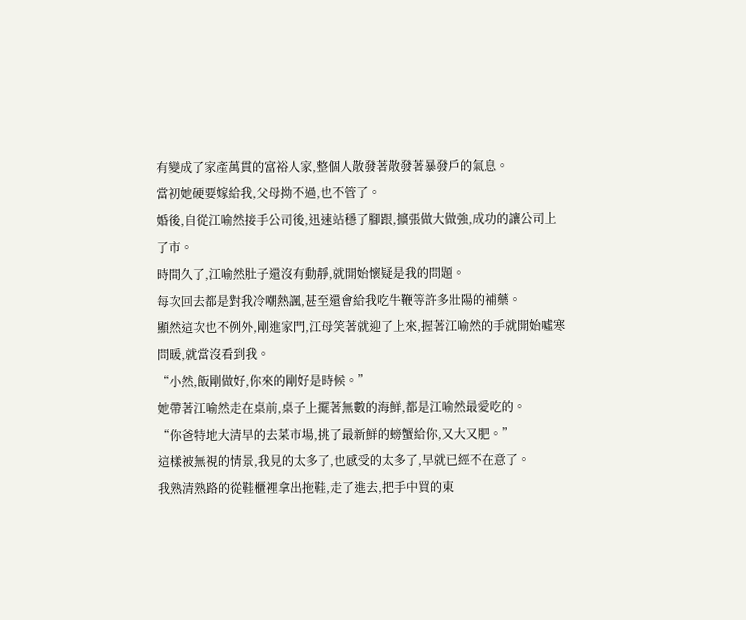有變成了家產萬貫的富裕人家,整個人散發著散發著暴發戶的氣息。
當初她硬要嫁給我,父母拗不過,也不管了。
婚後,自從江喻然接手公司後,迅速站穩了腳跟,擴張做大做強,成功的讓公司上了市。
時間久了,江喻然肚子還沒有動靜,就開始懷疑是我的問題。
每次回去都是對我冷嘲熱諷,甚至還會給我吃牛鞭等許多壯陽的補藥。
顯然這次也不例外,剛進家門,江母笑著就迎了上來,握著江喻然的手就開始噓寒問暖,就當沒看到我。
“小然,飯剛做好,你來的剛好是時候。”
她帶著江喻然走在桌前,桌子上擺著無數的海鮮,都是江喻然最愛吃的。
“你爸特地大清早的去菜市場,挑了最新鮮的螃蟹給你,又大又肥。”
這樣被無視的情景,我見的太多了,也感受的太多了,早就已經不在意了。
我熟清熟路的從鞋櫃裡拿出拖鞋,走了進去,把手中買的東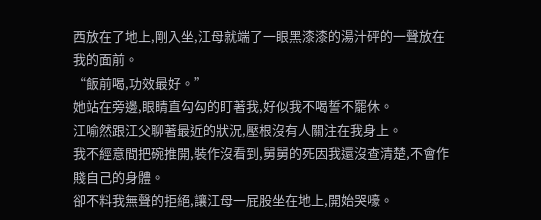西放在了地上,剛入坐,江母就端了一眼黑漆漆的湯汁砰的一聲放在我的面前。
“飯前喝,功效最好。”
她站在旁邊,眼睛直勾勾的盯著我,好似我不喝誓不罷休。
江喻然跟江父聊著最近的狀況,壓根沒有人關注在我身上。
我不經意間把碗推開,裝作沒看到,舅舅的死因我還沒查清楚,不會作賤自己的身體。
卻不料我無聲的拒絕,讓江母一屁股坐在地上,開始哭嚎。